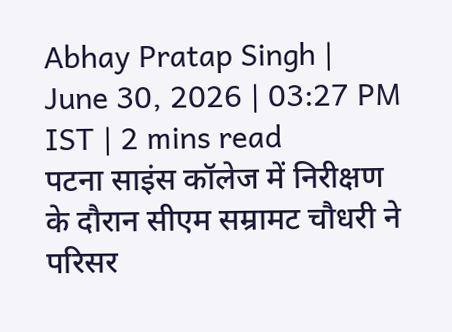Abhay Pratap Singh | June 30, 2026 | 03:27 PM IST | 2 mins read
पटना साइंस कॉलेज में निरीक्षण के दौरान सीएम सम्रामट चौधरी ने परिसर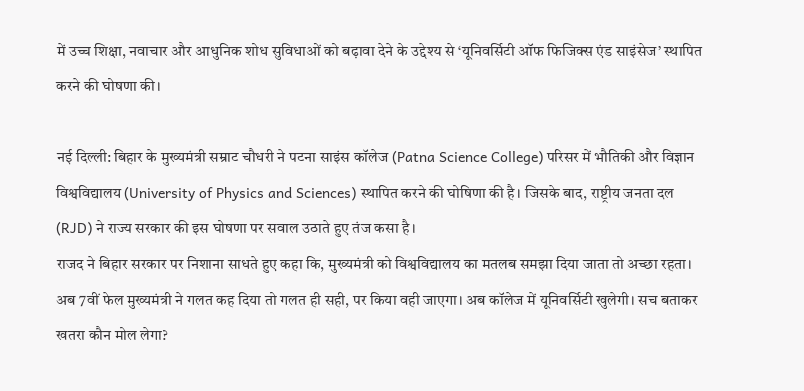में उच्च शिक्षा, नवाचार और आधुनिक शोध सुविधाओं को बढ़ावा देने के उद्देश्य से ‘यूनिवर्सिटी ऑफ फिजिक्स एंड साइंसेज’ स्थापित करने की घोषणा की।

नई दिल्ली: बिहार के मुख्यमंत्री सम्राट चौधरी ने पटना साइंस कॉलेज (Patna Science College) परिसर में भौतिकी और विज्ञान विश्वविद्यालय (University of Physics and Sciences) स्थापित करने की घोषिणा की है। जिसके बाद, राष्ट्रीय जनता दल (RJD) ने राज्य सरकार की इस घोषणा पर सवाल उठाते हुए तंज कसा है।
राजद ने बिहार सरकार पर निशाना साधते हुए कहा कि, मुख्यमंत्री को विश्वविद्यालय का मतलब समझा दिया जाता तो अच्छा रहता। अब 7वीं फेल मुख्यमंत्री ने गलत कह दिया तो गलत ही सही, पर किया वही जाएगा। अब कॉलेज में यूनिवर्सिटी खुलेगी। सच बताकर खतरा कौन मोल लेगा?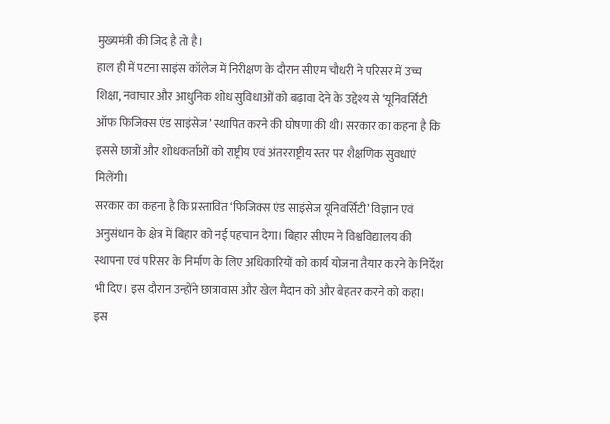मुख्यमंत्री की जिद है तो है।
हाल ही में पटना साइंस कॉलेज में निरीक्षण के दौरान सीएम चौधरी ने परिसर में उच्च शिक्षा, नवाचार और आधुनिक शोध सुविधाओं को बढ़ावा देने के उद्देश्य से ‘यूनिवर्सिटी ऑफ फिजिक्स एंड साइंसेज’ स्थापित करने की घोषणा की थी। सरकार का कहना है कि इससे छात्रों और शोधकर्ताओं को राष्ट्रीय एवं अंतरराष्ट्रीय स्तर पर शैक्षणिक सुवधाएं मिलेंगी।
सरकार का कहना है कि प्रस्तावित ‘फिजिक्स एंड साइंसेज यूनिवर्सिटी’ विज्ञान एवं अनुसंधान के क्षेत्र में बिहार को नई पहचान देगा। बिहार सीएम ने विश्वविद्यालय की स्थापना एवं परिसर के निर्माण के लिए अधिकारियों को कार्य योजना तैयार करने के निर्देश भी दिए। इस दौरान उन्होंने छात्रावास और खेल मैदान को और बेहतर करने को कहा।
इस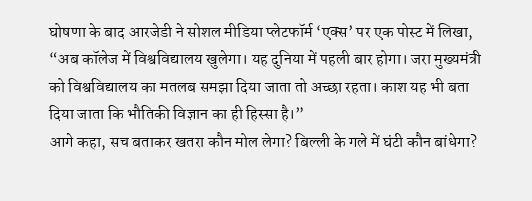घोषणा के बाद आरजेडी ने सोशल मीडिया प्लेटफॉर्म ‘एक्स’ पर एक पोस्ट में लिखा, “अब कॉलेज में विश्वविद्यालय खुलेगा। यह दुनिया में पहली बार होगा। जरा मुख्यमंत्री को विश्वविद्यालय का मतलब समझा दिया जाता तो अच्छा रहता। काश यह भी बता दिया जाता कि भौतिकी विज्ञान का ही हिस्सा है।”
आगे कहा, सच बताकर खतरा कौन मोल लेगा? बिल्ली के गले में घंटी कौन बांधेगा?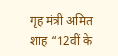गृह मंत्री अमित शाह “12वीं के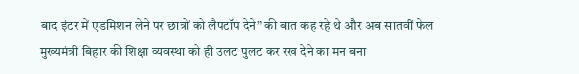बाद इंटर में एडमिशन लेने पर छात्रों को लैपटॉप देने” की बात कह रहे थे और अब सातवीं फेल मुख्यमंत्री बिहार की शिक्षा व्यवस्था को ही उलट पुलट कर रख देने का मन बना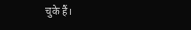चुके हैं।